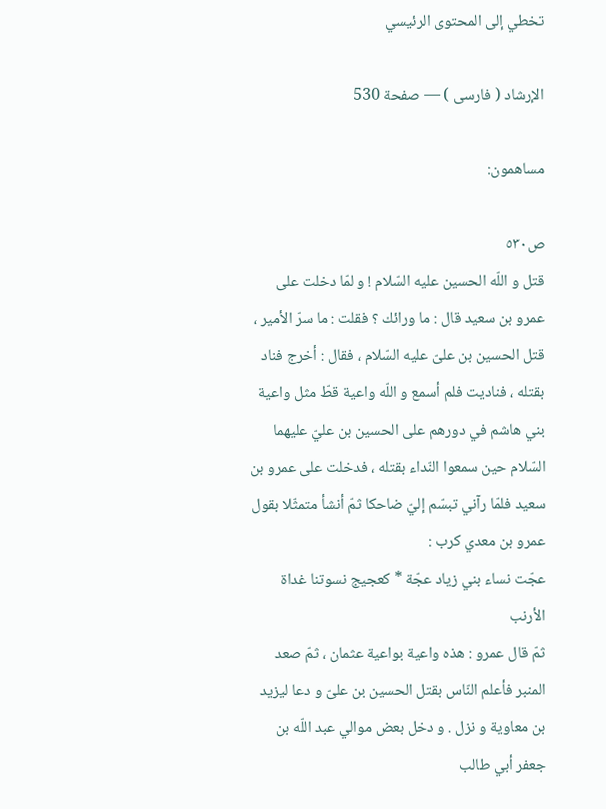تخطي إلى المحتوى الرئيسي

الإرشاد ( فارسى ) — صفحة 530

مساهمون:

ص٥٣٠
قتل و اللّه الحسين عليه السّلام ! و لمّا دخلت على عمرو بن سعيد قال : ما ورائك ؟ فقلت : ما سرّ الأمير ، قتل الحسين بن علىّ عليه السّلام ، فقال : أخرج فناد بقتله ، فناديت فلم أسمع و اللّه واعية قطّ مثل واعية بني هاشم في دورهم على الحسين بن عليّ عليهما السّلام حين سمعوا النّداء بقتله ، فدخلت على عمرو بن سعيد فلمّا رآني تبسّم إليّ ضاحكا ثمّ أنشأ متمثّلا بقول عمرو بن معدي كرب :
عجّت نساء بني زياد عجّة * كعجيج نسوتنا غداة الأرنب
ثمّ قال عمرو : هذه واعية بواعية عثمان ، ثمّ صعد المنبر فأعلم النّاس بقتل الحسين بن علىّ و دعا ليزيد بن معاوية و نزل . و دخل بعض موالي عبد اللّه بن جعفر أبي طالب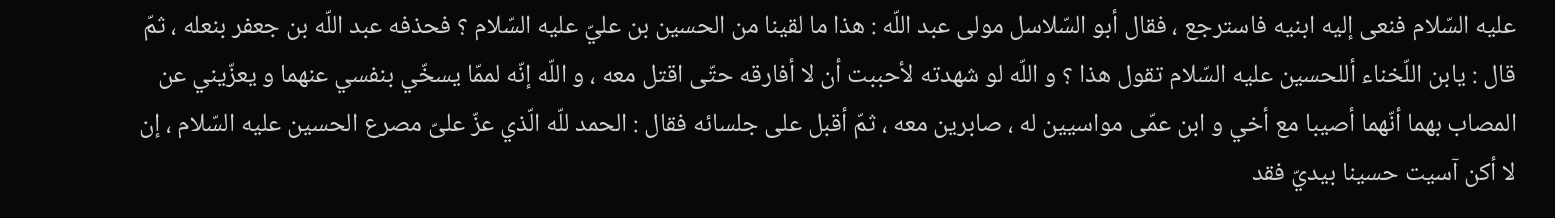عليه السّلام فنعى إليه ابنيه فاسترجع ، فقال أبو السّلاسل مولى عبد اللّه : هذا ما لقينا من الحسين بن عليّ عليه السّلام ؟ فحذفه عبد اللّه بن جعفر بنعله ، ثمّ قال : يابن اللّخناء أللحسين عليه السّلام تقول هذا ؟ و اللّه لو شهدته لأحببت أن لا أفارقه حتّى اقتل معه ، و اللّه إنّه لممّا يسخّي بنفسي عنهما و يعزّيني عن المصاب بهما أنّهما أصيبا مع أخي و ابن عمّى مواسيين له ، صابرين معه ، ثمّ أقبل على جلسائه فقال : الحمد للّه الّذي عزّ علىّ مصرع الحسين عليه السّلام ، إن لا أكن آسيت حسينا بيديّ فقد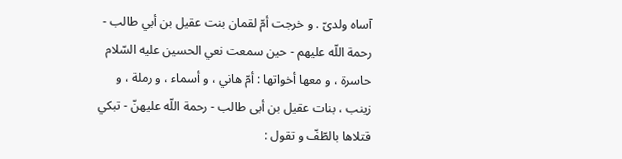آساه ولدىّ . و خرجت أمّ لقمان بنت عقيل بن أبي طالب - رحمة اللّه عليهم - حين سمعت نعي الحسين عليه السّلام حاسرة ، و معها أخواتها : أمّ هاني ، و أسماء ، و رملة ، و زينب ، بنات عقيل بن أبى طالب - رحمة اللّه عليهنّ - تبكي قتلاها بالطّفّ و تقول :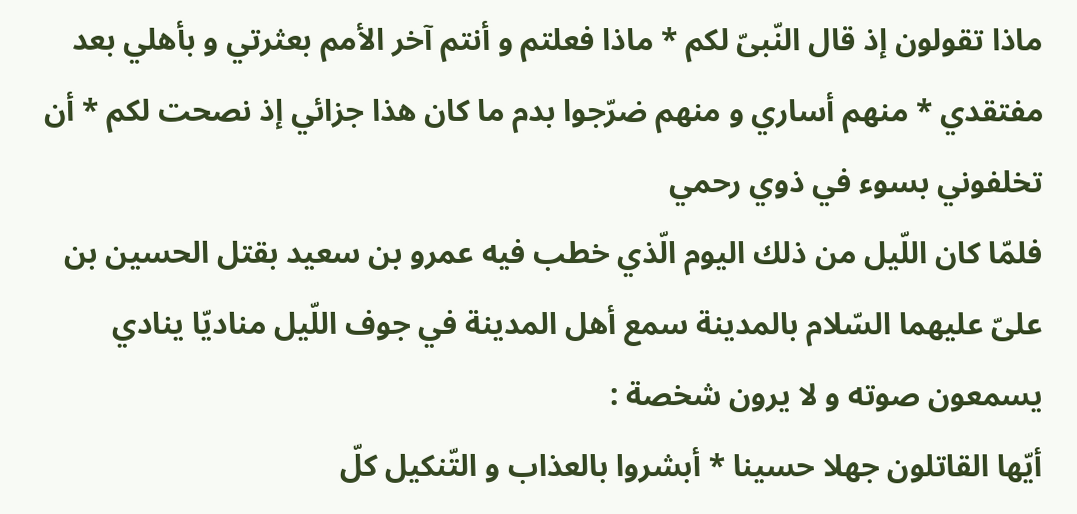ماذا تقولون إذ قال النّبىّ لكم * ماذا فعلتم و أنتم آخر الأمم بعثرتي و بأهلي بعد مفتقدي * منهم أساري و منهم ضرّجوا بدم ما كان هذا جزائي إذ نصحت لكم * أن تخلفوني بسوء في ذوي رحمي
فلمّا كان اللّيل من ذلك اليوم الّذي خطب فيه عمرو بن سعيد بقتل الحسين بن علىّ عليهما السّلام بالمدينة سمع أهل المدينة في جوف اللّيل مناديّا ينادي يسمعون صوته و لا يرون شخصة :
أيّها القاتلون جهلا حسينا * أبشروا بالعذاب و التّنكيل كلّ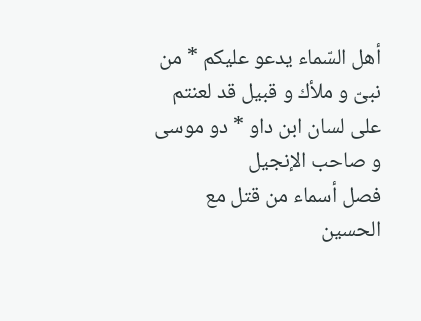أهل السّماء يدعو عليكم * من نبىّ و ملأك و قبيل قد لعنتم على لسان ابن داو * دو موسى و صاحب الإنجيل
فصل أسماء من قتل مع الحسين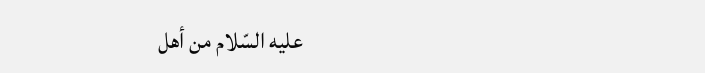عليه السّلام من أهل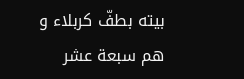بيته بطفّ كربلاء و هم سبعة عشر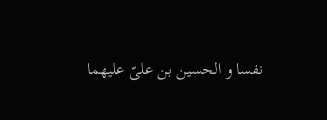نفسا و الحسين بن علىّ عليهما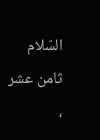السّلام ثامن عشر ،